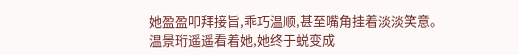她盈盈叩拜接旨,乖巧温顺,甚至嘴角挂着淡淡笑意。
温景珩遥遥看着她,她终于蜕变成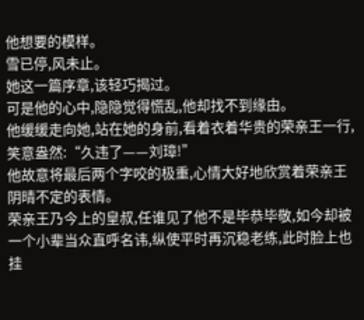他想要的模样。
雪已停,风未止。
她这一篇序章,该轻巧揭过。
可是他的心中,隐隐觉得慌乱,他却找不到缘由。
他缓缓走向她,站在她的身前,看着衣着华贵的荣亲王一行,笑意盎然:“久违了——刘璋!”
他故意将最后两个字咬的极重,心情大好地欣赏着荣亲王阴晴不定的表情。
荣亲王乃今上的皇叔,任谁见了他不是毕恭毕敬,如今却被一个小辈当众直呼名讳,纵使平时再沉稳老练,此时脸上也挂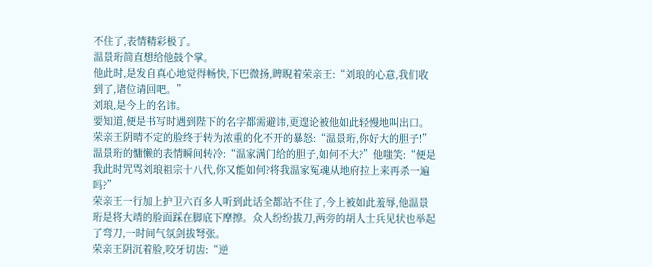不住了,表情精彩极了。
温景珩简直想给他鼓个掌。
他此时,是发自真心地觉得畅快,下巴微扬,睥睨着荣亲王:“刘琅的心意,我们收到了,诸位请回吧。”
刘琅,是今上的名讳。
要知道,便是书写时遇到陛下的名字都需避讳,更遑论被他如此轻慢地叫出口。
荣亲王阴晴不定的脸终于转为浓重的化不开的暴怒:“温景珩,你好大的胆子!”
温景珩的慵懒的表情瞬间转冷:“温家满门给的胆子,如何不大?”他嗤笑:“便是我此时咒骂刘琅祖宗十八代,你又能如何?将我温家冤魂从地府拉上来再杀一遍吗?”
荣亲王一行加上护卫六百多人听到此话全都站不住了,今上被如此羞辱,他温景珩是将大靖的脸面踩在脚底下摩擦。众人纷纷拔刀,两旁的胡人士兵见状也举起了弯刀,一时间气氛剑拔弩张。
荣亲王阴沉着脸,咬牙切齿:“逆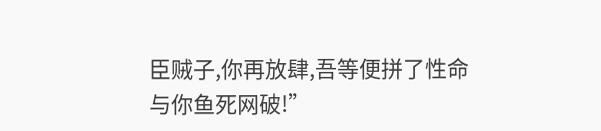臣贼子,你再放肆,吾等便拼了性命与你鱼死网破!”